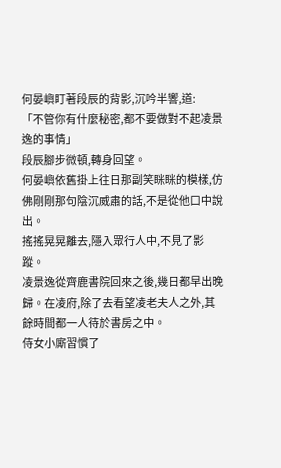何晏嶼盯著段辰的背影,沉吟半響,道:
「不管你有什麼秘密,都不要做對不起凌景逸的事情」
段辰腳步微頓,轉身回望。
何晏嶼依舊掛上往日那副笑眯眯的模樣,仿佛剛剛那句陰沉威肅的話,不是從他口中說出。
搖搖晃晃離去,隱入眾行人中,不見了影蹤。
凌景逸從齊鹿書院回來之後,幾日都早出晚歸。在凌府,除了去看望凌老夫人之外,其餘時間都一人待於書房之中。
侍女小廝習慣了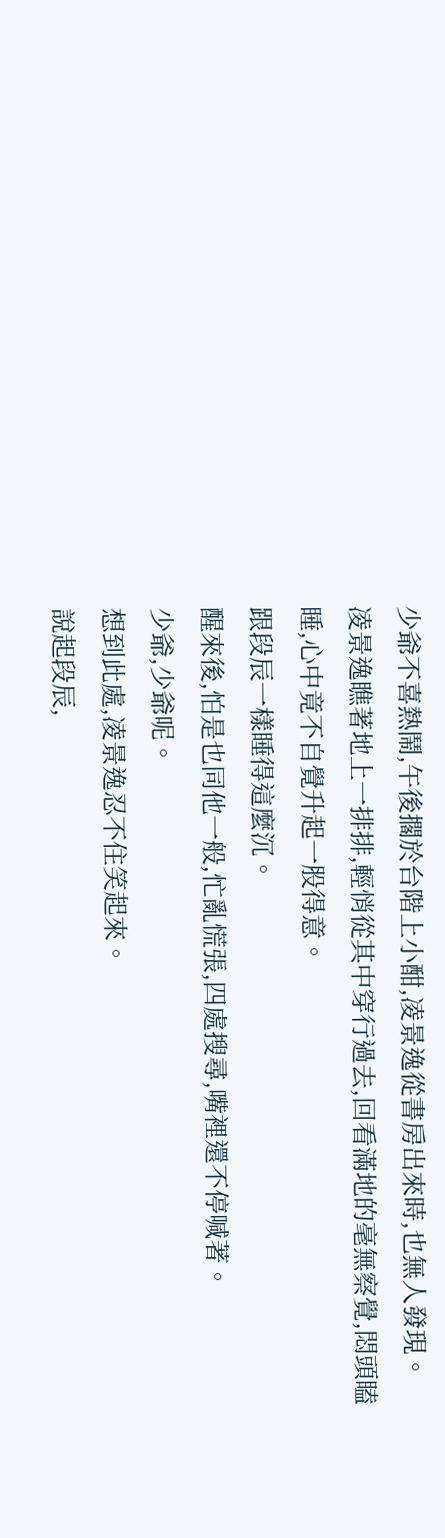少爺不喜熱鬧,午後擱於台階上小酣,凌景逸從書房出來時,也無人發現。
凌景逸瞧著地上一排排,輕悄從其中穿行過去,回看滿地的毫無察覺,悶頭瞌睡,心中竟不自覺升起一股得意。
跟段辰一樣睡得這麼沉。
醒來後,怕是也同他一般,忙亂慌張,四處搜尋,嘴裡還不停喊著。
少爺,少爺呢。
想到此處,凌景逸忍不住笑起來。
說起段辰,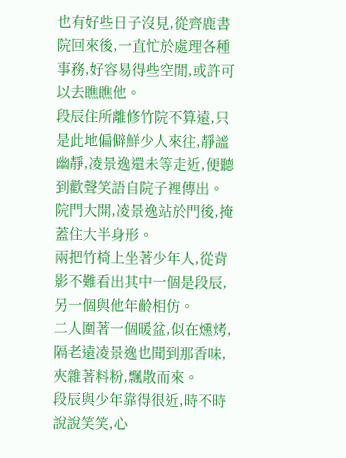也有好些日子沒見,從齊鹿書院回來後,一直忙於處理各種事務,好容易得些空閒,或許可以去瞧瞧他。
段辰住所離修竹院不算遠,只是此地偏僻鮮少人來往,靜謐幽靜,凌景逸還未等走近,便聽到歡聲笑語自院子裡傳出。
院門大開,凌景逸站於門後,掩蓋住大半身形。
兩把竹椅上坐著少年人,從背影不難看出其中一個是段辰,另一個與他年齡相仿。
二人圍著一個暖盆,似在燻烤,隔老遠凌景逸也聞到那香味,夾雜著料粉,飄散而來。
段辰與少年靠得很近,時不時說說笑笑,心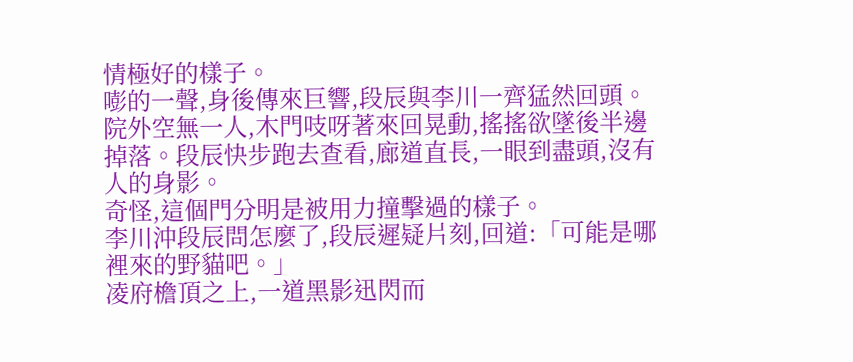情極好的樣子。
嘭的一聲,身後傳來巨響,段辰與李川一齊猛然回頭。
院外空無一人,木門吱呀著來回晃動,搖搖欲墜後半邊掉落。段辰快步跑去查看,廊道直長,一眼到盡頭,沒有人的身影。
奇怪,這個門分明是被用力撞擊過的樣子。
李川沖段辰問怎麼了,段辰遲疑片刻,回道:「可能是哪裡來的野貓吧。」
凌府檐頂之上,一道黑影迅閃而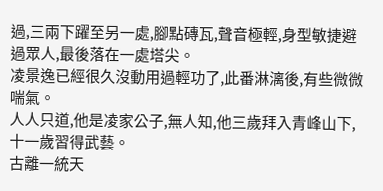過,三兩下躍至另一處,腳點磚瓦,聲音極輕,身型敏捷避過眾人,最後落在一處塔尖。
凌景逸已經很久沒動用過輕功了,此番淋漓後,有些微微喘氣。
人人只道,他是凌家公子,無人知,他三歲拜入青峰山下,十一歲習得武藝。
古離一統天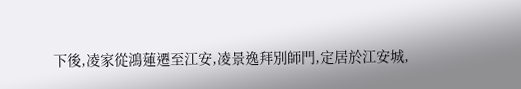下後,凌家從鴻蓮遷至江安,凌景逸拜別師門,定居於江安城,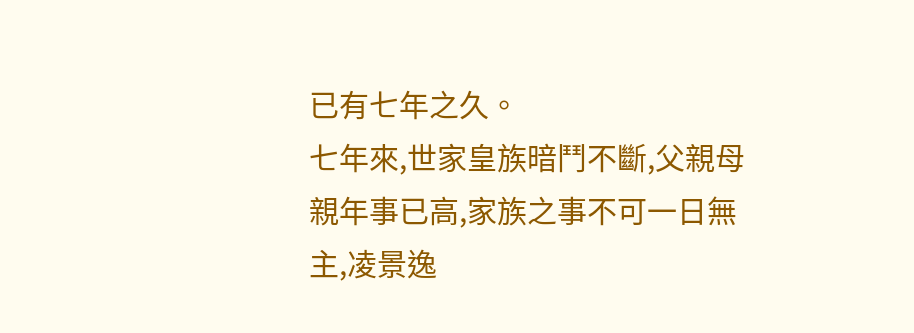已有七年之久。
七年來,世家皇族暗鬥不斷,父親母親年事已高,家族之事不可一日無主,凌景逸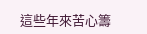這些年來苦心籌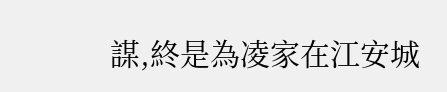謀,終是為凌家在江安城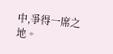中,爭得一席之地。